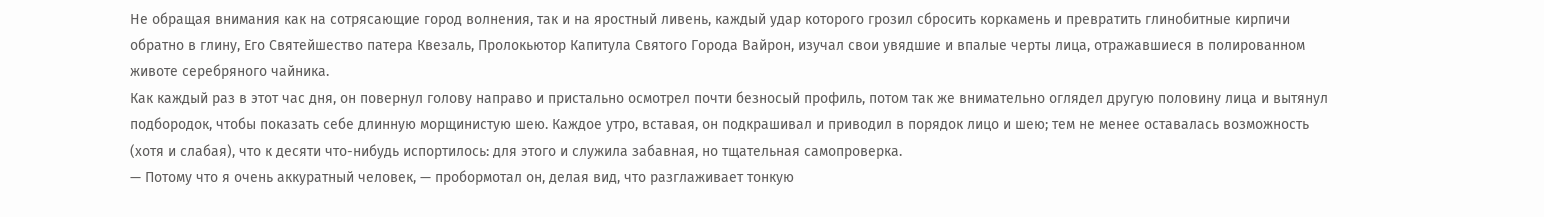Не обращая внимания как на сотрясающие город волнения, так и на яростный ливень, каждый удар которого грозил сбросить коркамень и превратить глинобитные кирпичи обратно в глину, Его Святейшество патера Квезаль, Пролокьютор Капитула Святого Города Вайрон, изучал свои увядшие и впалые черты лица, отражавшиеся в полированном животе серебряного чайника.
Как каждый раз в этот час дня, он повернул голову направо и пристально осмотрел почти безносый профиль, потом так же внимательно оглядел другую половину лица и вытянул подбородок, чтобы показать себе длинную морщинистую шею. Каждое утро, вставая, он подкрашивал и приводил в порядок лицо и шею; тем не менее оставалась возможность (хотя и слабая), что к десяти что-нибудь испортилось: для этого и служила забавная, но тщательная самопроверка.
— Потому что я очень аккуратный человек, — пробормотал он, делая вид, что разглаживает тонкую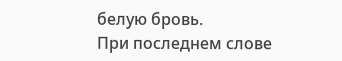белую бровь.
При последнем слове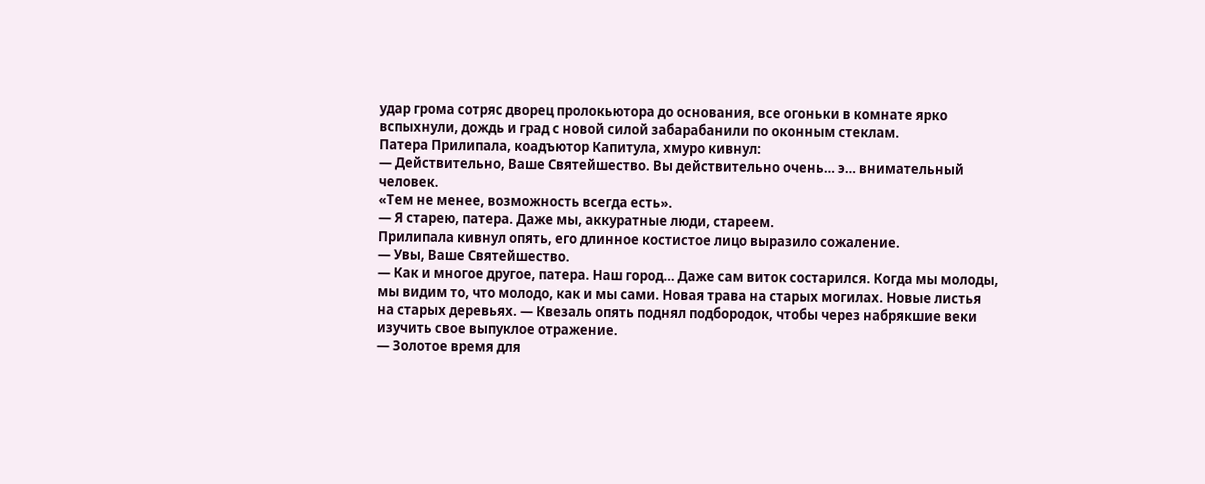удар грома сотряс дворец пролокьютора до основания, все огоньки в комнате ярко вспыхнули, дождь и град с новой силой забарабанили по оконным стеклам.
Патера Прилипала, коадъютор Капитула, хмуро кивнул:
— Действительно, Ваше Святейшество. Вы действительно очень… э… внимательный человек.
«Тем не менее, возможность всегда есть».
— Я старею, патера. Даже мы, аккуратные люди, стареем.
Прилипала кивнул опять, его длинное костистое лицо выразило сожаление.
— Увы, Ваше Святейшество.
— Как и многое другое, патера. Наш город… Даже сам виток состарился. Когда мы молоды, мы видим то, что молодо, как и мы сами. Новая трава на старых могилах. Новые листья на старых деревьях. — Квезаль опять поднял подбородок, чтобы через набрякшие веки изучить свое выпуклое отражение.
— Золотое время для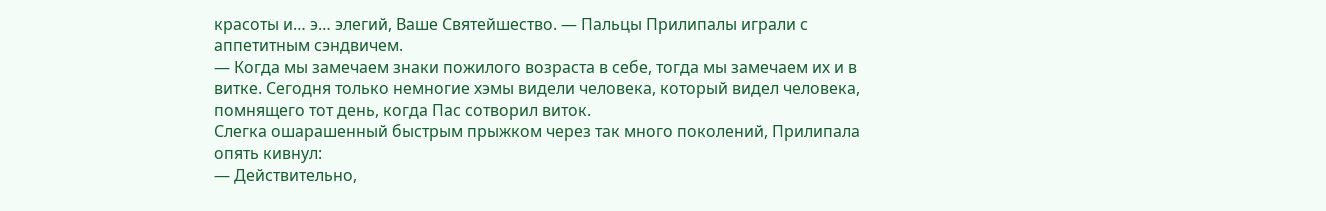красоты и… э… элегий, Ваше Святейшество. — Пальцы Прилипалы играли с аппетитным сэндвичем.
— Когда мы замечаем знаки пожилого возраста в себе, тогда мы замечаем их и в витке. Сегодня только немногие хэмы видели человека, который видел человека, помнящего тот день, когда Пас сотворил виток.
Слегка ошарашенный быстрым прыжком через так много поколений, Прилипала опять кивнул:
— Действительно,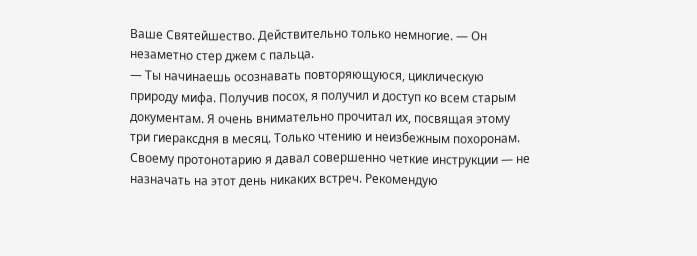Ваше Святейшество. Действительно только немногие. — Он незаметно стер джем с пальца.
— Ты начинаешь осознавать повторяющуюся, циклическую природу мифа. Получив посох, я получил и доступ ко всем старым документам. Я очень внимательно прочитал их, посвящая этому три гиераксдня в месяц. Только чтению и неизбежным похоронам. Своему протонотарию я давал совершенно четкие инструкции — не назначать на этот день никаких встреч. Рекомендую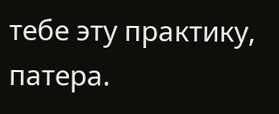тебе эту практику, патера.